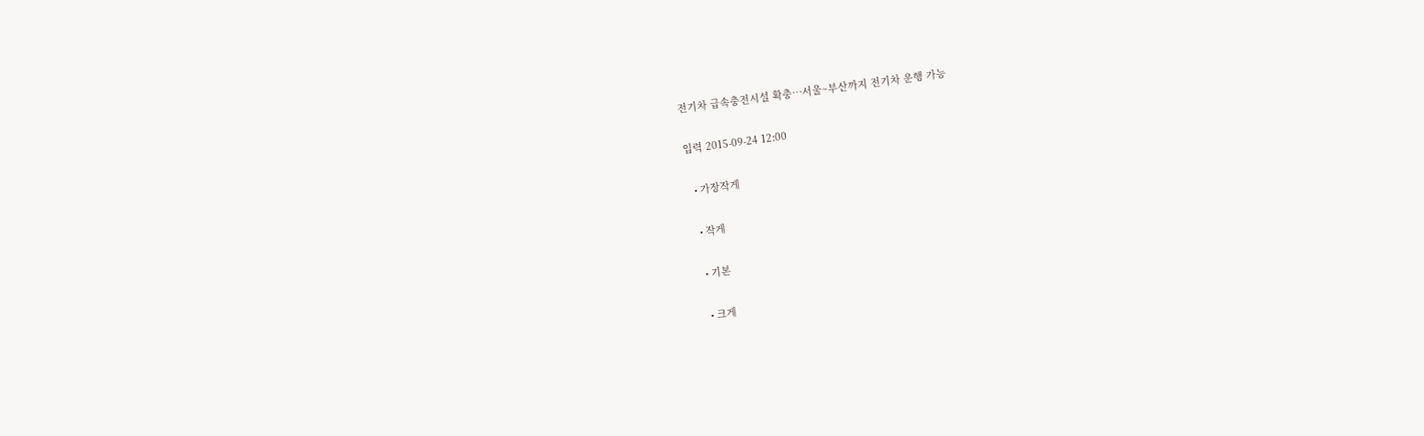전기차 급속충전시설 확충…서울~부산까지 전기차 운행 가능

입력 2015-09-24 12:00

  • 가장작게

  • 작게

  • 기본

  • 크게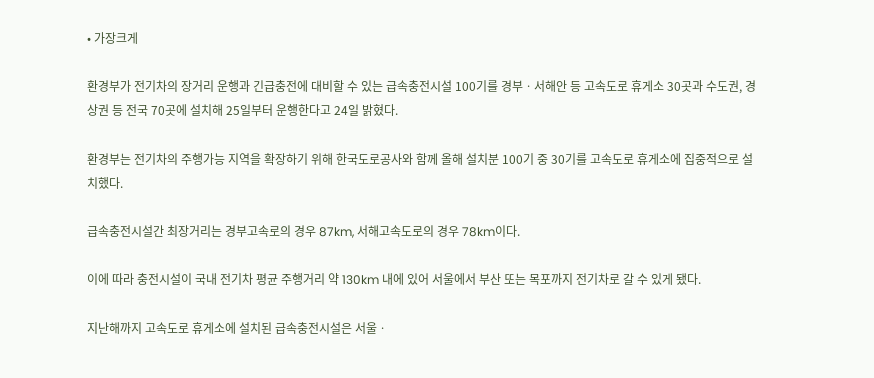• 가장크게

환경부가 전기차의 장거리 운행과 긴급충전에 대비할 수 있는 급속충전시설 100기를 경부ㆍ서해안 등 고속도로 휴게소 30곳과 수도권, 경상권 등 전국 70곳에 설치해 25일부터 운행한다고 24일 밝혔다.

환경부는 전기차의 주행가능 지역을 확장하기 위해 한국도로공사와 함께 올해 설치분 100기 중 30기를 고속도로 휴게소에 집중적으로 설치했다.

급속충전시설간 최장거리는 경부고속로의 경우 87km, 서해고속도로의 경우 78km이다.

이에 따라 충전시설이 국내 전기차 평균 주행거리 약 130km 내에 있어 서울에서 부산 또는 목포까지 전기차로 갈 수 있게 됐다.

지난해까지 고속도로 휴게소에 설치된 급속충전시설은 서울ㆍ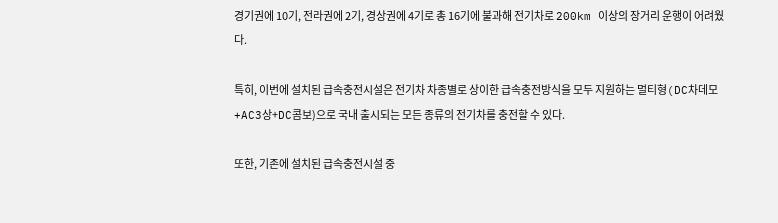경기권에 10기, 전라권에 2기, 경상권에 4기로 총 16기에 불과해 전기차로 200km 이상의 장거리 운행이 어려웠다.

특히, 이번에 설치된 급속충전시설은 전기차 차종별로 상이한 급속충전방식을 모두 지원하는 멀티형(DC차데모+AC3상+DC콤보)으로 국내 출시되는 모든 종류의 전기차를 충전할 수 있다.

또한, 기존에 설치된 급속충전시설 중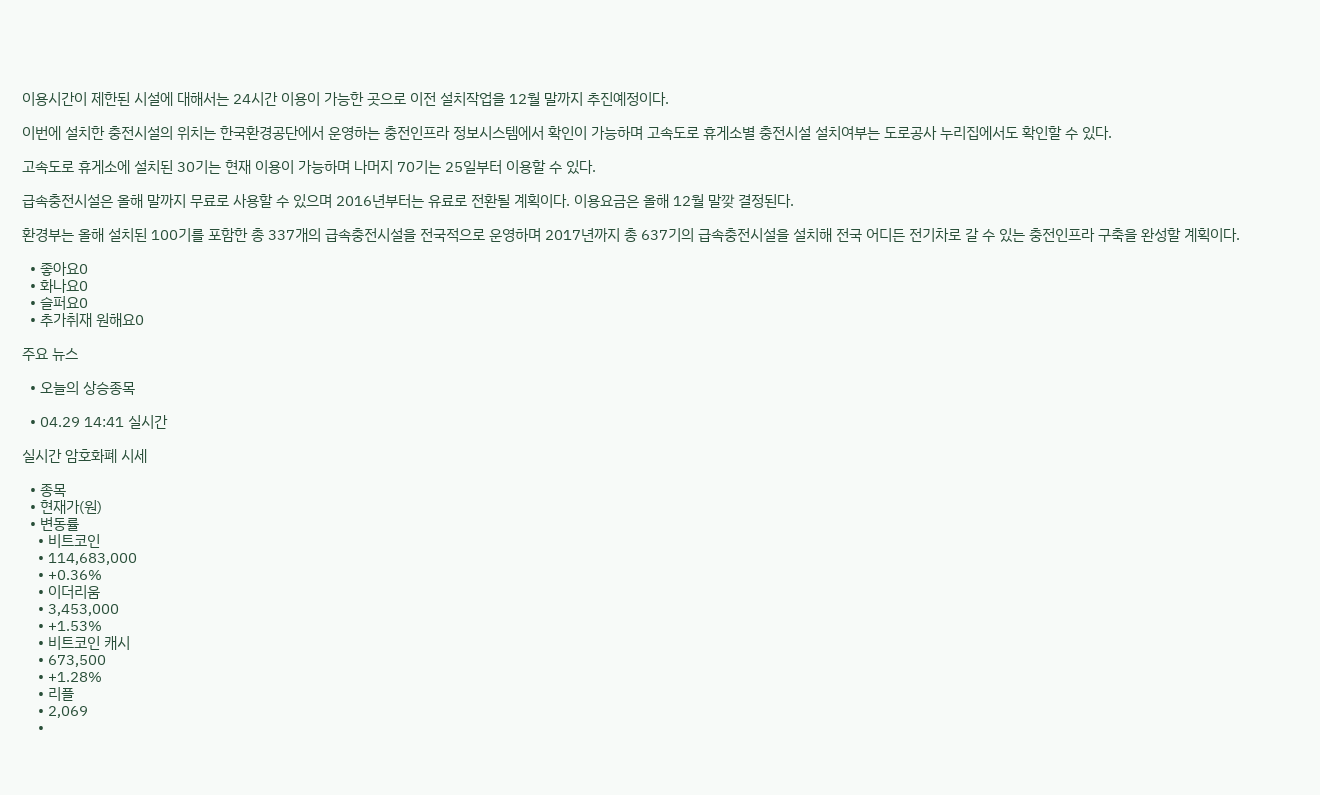이용시간이 제한된 시설에 대해서는 24시간 이용이 가능한 곳으로 이전 설치작업을 12월 말까지 추진예정이다.

이번에 설치한 충전시설의 위치는 한국환경공단에서 운영하는 충전인프라 정보시스템에서 확인이 가능하며 고속도로 휴게소별 충전시설 설치여부는 도로공사 누리집에서도 확인할 수 있다.

고속도로 휴게소에 설치된 30기는 현재 이용이 가능하며 나머지 70기는 25일부터 이용할 수 있다.

급속충전시설은 올해 말까지 무료로 사용할 수 있으며 2016년부터는 유료로 전환될 계획이다. 이용요금은 올해 12월 말깢 결정된다.

환경부는 올해 설치된 100기를 포함한 총 337개의 급속충전시설을 전국적으로 운영하며 2017년까지 총 637기의 급속충전시설을 설치해 전국 어디든 전기차로 갈 수 있는 충전인프라 구축을 완성할 계획이다.

  • 좋아요0
  • 화나요0
  • 슬퍼요0
  • 추가취재 원해요0

주요 뉴스

  • 오늘의 상승종목

  • 04.29 14:41 실시간

실시간 암호화폐 시세

  • 종목
  • 현재가(원)
  • 변동률
    • 비트코인
    • 114,683,000
    • +0.36%
    • 이더리움
    • 3,453,000
    • +1.53%
    • 비트코인 캐시
    • 673,500
    • +1.28%
    • 리플
    • 2,069
    •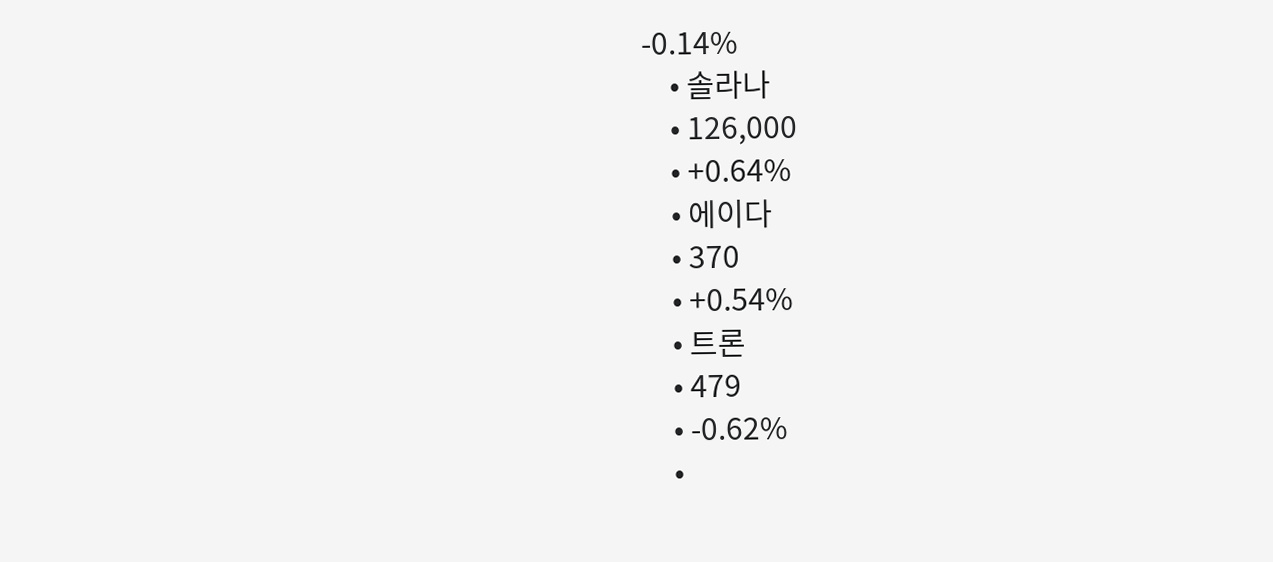-0.14%
    • 솔라나
    • 126,000
    • +0.64%
    • 에이다
    • 370
    • +0.54%
    • 트론
    • 479
    • -0.62%
    •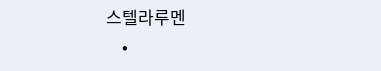스텔라루멘
    •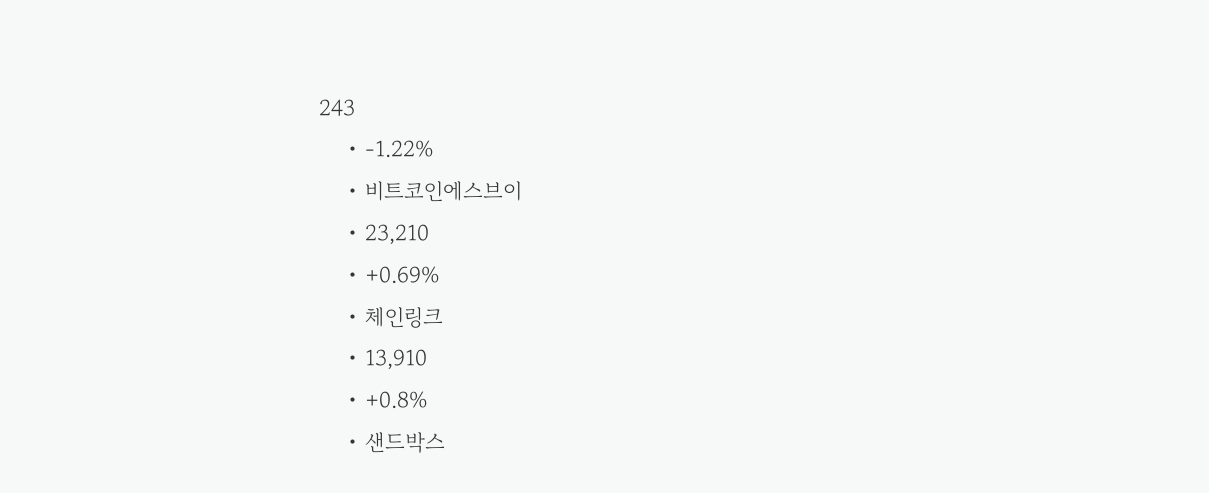243
    • -1.22%
    • 비트코인에스브이
    • 23,210
    • +0.69%
    • 체인링크
    • 13,910
    • +0.8%
    • 샌드박스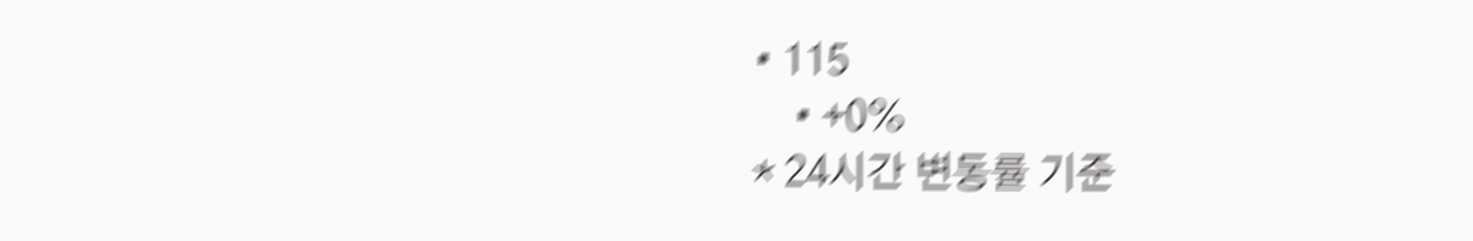• 115
    • +0%
* 24시간 변동률 기준